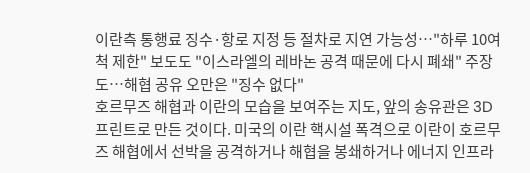이란측 통행료 징수·항로 지정 등 절차로 지연 가능성…"하루 10여척 제한" 보도도 "이스라엘의 레바논 공격 때문에 다시 폐쇄" 주장도…해협 공유 오만은 "징수 없다"
호르무즈 해협과 이란의 모습을 보여주는 지도, 앞의 송유관은 3D프린트로 만든 것이다. 미국의 이란 핵시설 폭격으로 이란이 호르무즈 해협에서 선박을 공격하거나 해협을 봉쇄하거나 에너지 인프라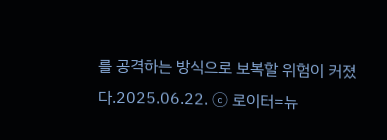를 공격하는 방식으로 보복할 위험이 커졌다.2025.06.22. ⓒ 로이터=뉴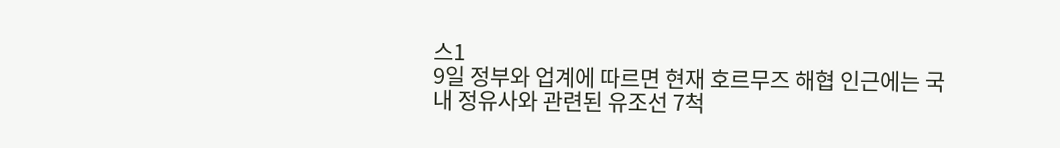스1
9일 정부와 업계에 따르면 현재 호르무즈 해협 인근에는 국내 정유사와 관련된 유조선 7척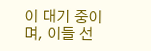이 대기 중이며, 이들 선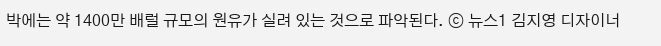박에는 약 1400만 배럴 규모의 원유가 실려 있는 것으로 파악된다. ⓒ 뉴스1 김지영 디자이너